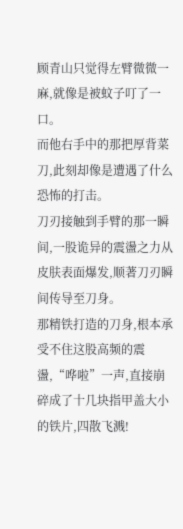顾青山只觉得左臂微微一麻,就像是被蚊子叮了一口。
而他右手中的那把厚背菜刀,此刻却像是遭遇了什么恐怖的打击。
刀刃接触到手臂的那一瞬间,一股诡异的震盪之力从皮肤表面爆发,顺著刀刃瞬间传导至刀身。
那精铁打造的刀身,根本承受不住这股高频的震盪,“哗啦”一声,直接崩碎成了十几块指甲盖大小的铁片,四散飞溅!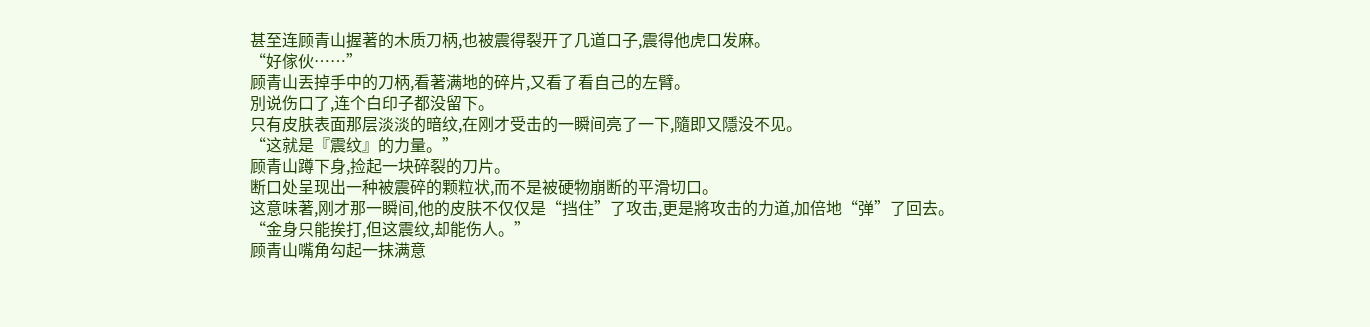甚至连顾青山握著的木质刀柄,也被震得裂开了几道口子,震得他虎口发麻。
“好傢伙……”
顾青山丟掉手中的刀柄,看著满地的碎片,又看了看自己的左臂。
別说伤口了,连个白印子都没留下。
只有皮肤表面那层淡淡的暗纹,在刚才受击的一瞬间亮了一下,隨即又隱没不见。
“这就是『震纹』的力量。”
顾青山蹲下身,捡起一块碎裂的刀片。
断口处呈现出一种被震碎的颗粒状,而不是被硬物崩断的平滑切口。
这意味著,刚才那一瞬间,他的皮肤不仅仅是“挡住”了攻击,更是將攻击的力道,加倍地“弹”了回去。
“金身只能挨打,但这震纹,却能伤人。”
顾青山嘴角勾起一抹满意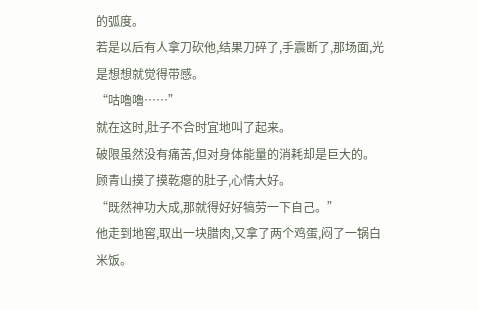的弧度。
若是以后有人拿刀砍他,结果刀碎了,手震断了,那场面,光是想想就觉得带感。
“咕嚕嚕……”
就在这时,肚子不合时宜地叫了起来。
破限虽然没有痛苦,但对身体能量的消耗却是巨大的。
顾青山摸了摸乾瘪的肚子,心情大好。
“既然神功大成,那就得好好犒劳一下自己。”
他走到地窖,取出一块腊肉,又拿了两个鸡蛋,闷了一锅白米饭。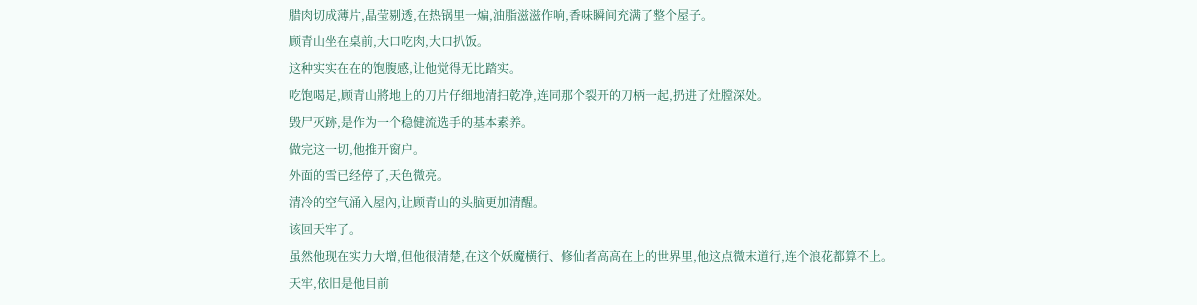腊肉切成薄片,晶莹剔透,在热锅里一煸,油脂滋滋作响,香味瞬间充满了整个屋子。
顾青山坐在桌前,大口吃肉,大口扒饭。
这种实实在在的饱腹感,让他觉得无比踏实。
吃饱喝足,顾青山將地上的刀片仔细地清扫乾净,连同那个裂开的刀柄一起,扔进了灶膛深处。
毁尸灭跡,是作为一个稳健流选手的基本素养。
做完这一切,他推开窗户。
外面的雪已经停了,天色微亮。
清冷的空气涌入屋內,让顾青山的头脑更加清醒。
该回天牢了。
虽然他现在实力大增,但他很清楚,在这个妖魔横行、修仙者高高在上的世界里,他这点微末道行,连个浪花都算不上。
天牢,依旧是他目前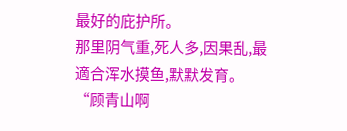最好的庇护所。
那里阴气重,死人多,因果乱,最適合浑水摸鱼,默默发育。
“顾青山啊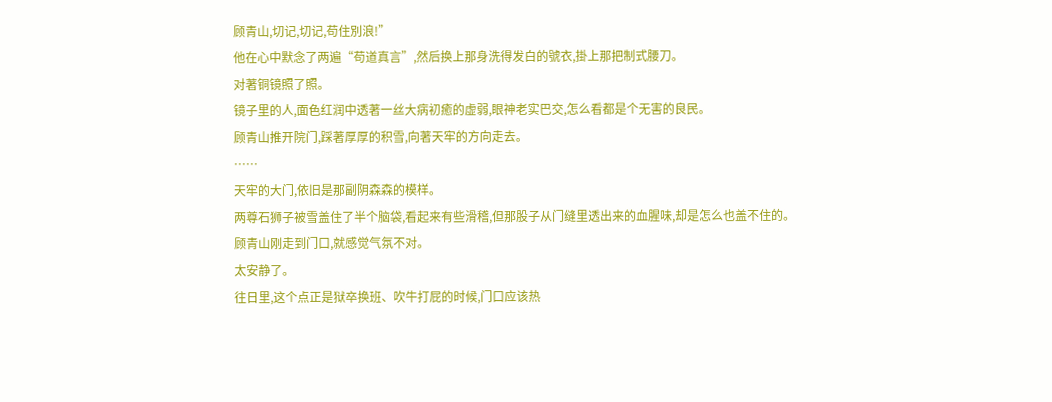顾青山,切记,切记,苟住別浪!”
他在心中默念了两遍“苟道真言”,然后换上那身洗得发白的號衣,掛上那把制式腰刀。
对著铜镜照了照。
镜子里的人,面色红润中透著一丝大病初癒的虚弱,眼神老实巴交,怎么看都是个无害的良民。
顾青山推开院门,踩著厚厚的积雪,向著天牢的方向走去。
……
天牢的大门,依旧是那副阴森森的模样。
两尊石狮子被雪盖住了半个脑袋,看起来有些滑稽,但那股子从门缝里透出来的血腥味,却是怎么也盖不住的。
顾青山刚走到门口,就感觉气氛不对。
太安静了。
往日里,这个点正是狱卒换班、吹牛打屁的时候,门口应该热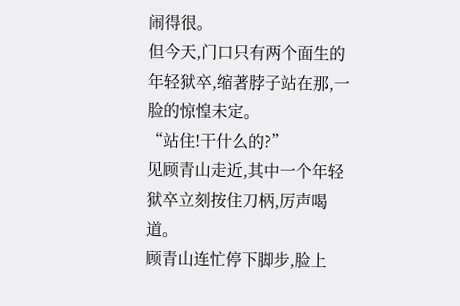闹得很。
但今天,门口只有两个面生的年轻狱卒,缩著脖子站在那,一脸的惊惶未定。
“站住!干什么的?”
见顾青山走近,其中一个年轻狱卒立刻按住刀柄,厉声喝道。
顾青山连忙停下脚步,脸上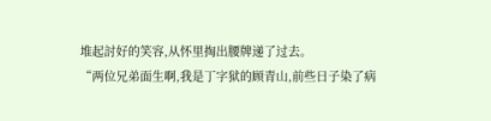堆起討好的笑容,从怀里掏出腰牌递了过去。
“两位兄弟面生啊,我是丁字狱的顾青山,前些日子染了病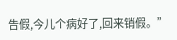告假,今儿个病好了,回来销假。”